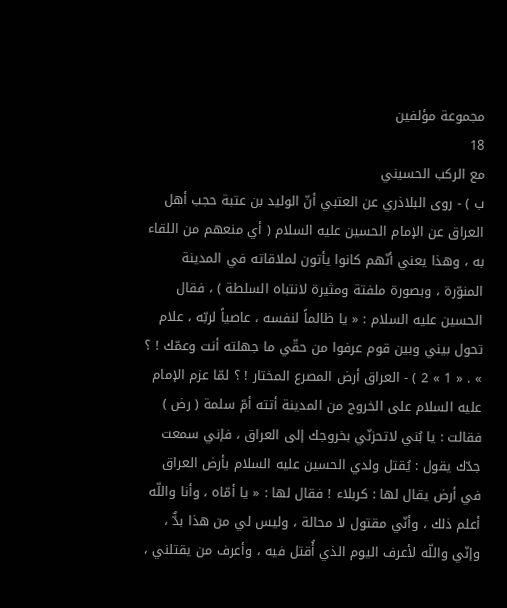مجموعة مؤلفين
18
مع الركب الحسيني
ب ) - روى البلاذري عن العتبي أنّ الوليد بن عتبة حجب أهل العراق عن الإمام الحسين عليه السلام ( أي منعهم من اللقاء به ، وهذا يعني أنّهم كانوا يأتون لملاقاته في المدينة المنوّرة ، وبصورة ملفتة ومثيرة لانتباه السلطة ) ، فقال الحسين عليه السلام : « يا ظالماً لنفسه ، عاصياً لربّه ، علام تحول بيني وبين قوم عرفوا من حقّي ما جهلته أنت وعمّك ! ؟ » . « 1 » 2 ) - العراق أرض المصرع المختار ! ؟ لمّا عزم الإمام عليه السلام على الخروج من المدينة أتته أمّ سلمة ( رض ) فقالت : يا بُني لاتحزنّي بخروجك إلى العراق ، فإني سمعت جدّك يقول : يُقتل ولدي الحسين عليه السلام بأرض العراق في أرض يقال لها : كربلاء ! فقال لها : « يا أمّاه ، وأنا واللّه أعلم ذلك ، وأنّي مقتول لا محالة ، وليس لي من هذا بدٌّ ، وإنّي واللّه لأعرف اليوم الذي أُقتل فيه ، وأعرف من يقتلني ،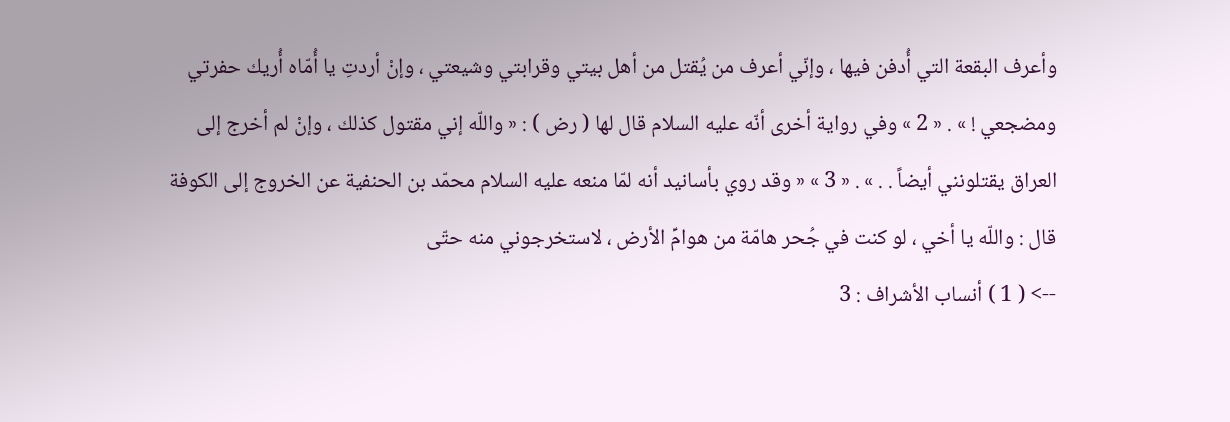وأعرف البقعة التي أُدفن فيها ، وإنّي أعرف من يُقتل من أهل بيتي وقرابتي وشيعتي ، وإنْ أردتِ يا أُمّاه أُريك حفرتي ومضجعي ! » . « 2 » وفي رواية أخرى أنّه عليه السلام قال لها ( رض ) : « واللّه إني مقتول كذلك ، وإنْ لم أخرج إلى العراق يقتلونني أيضاً . . » . « 3 » « وقد روي بأسانيد أنه لمّا منعه عليه السلام محمّد بن الحنفية عن الخروج إلى الكوفة قال : واللّه يا أخي ، لو كنت في جُحر هامّة من هوامِّ الأرض ، لاستخرجوني منه حتّى
--> ( 1 ) أنساب الأشراف : 3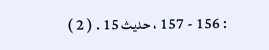: 156 - 157 ، حديث 15 . ( 2 )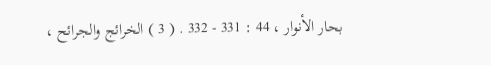بحار الأنوار ، 44 : 331 - 332 . ( 3 ) الخرائج والجرائح ،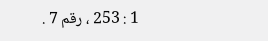1 : 253 ، رقم 7 .